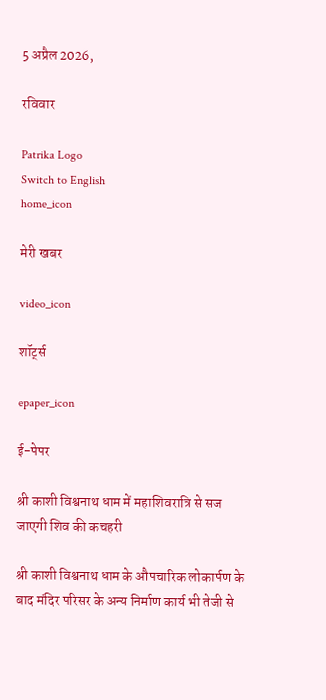5 अप्रैल 2026,

रविवार

Patrika Logo
Switch to English
home_icon

मेरी खबर

video_icon

शॉर्ट्स

epaper_icon

ई-पेपर

श्री काशी विश्वनाथ धाम में महाशिवरात्रि से सज जाएगी शिव की कचहरी

श्री काशी विश्वनाथ धाम के औपचारिक लोकार्पण के बाद मंदिर परिसर के अन्य निर्माण कार्य भी तेजी से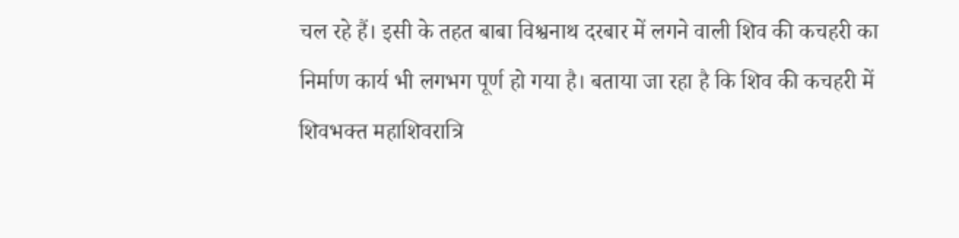चल रहे हैं। इसी के तहत बाबा विश्वनाथ दरबार में लगने वाली शिव की कचहरी का निर्माण कार्य भी लगभग पूर्ण हो गया है। बताया जा रहा है कि शिव की कचहरी में शिवभक्त महाशिवरात्रि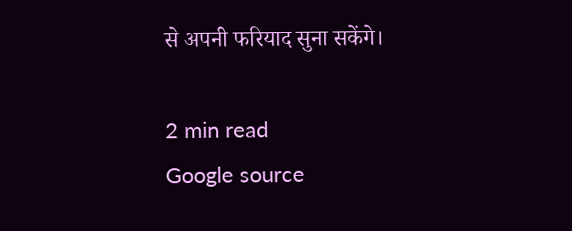से अपनी फरियाद सुना सकेंगे।

2 min read
Google source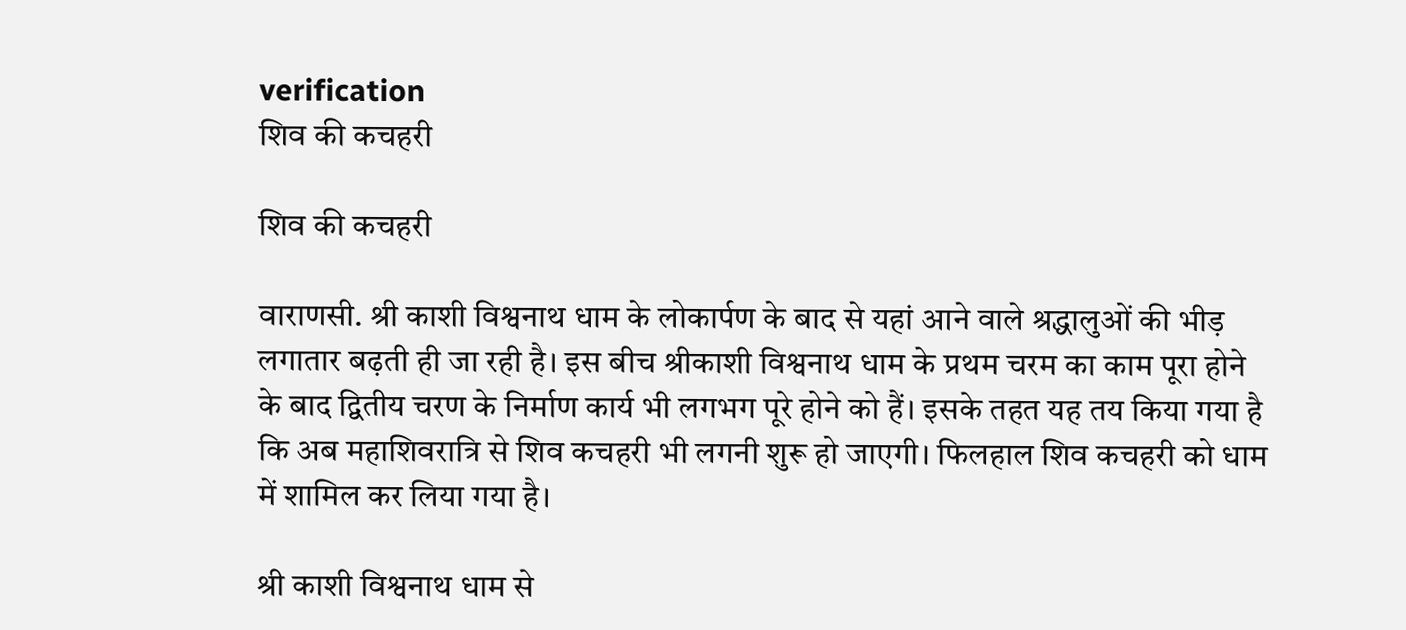verification
शिव की कचहरी

शिव की कचहरी

वाराणसी. श्री काशी विश्वनाथ धाम के लोकार्पण के बाद से यहां आने वाले श्रद्धालुओं की भीड़ लगातार बढ़ती ही जा रही है। इस बीच श्रीकाशी विश्वनाथ धाम के प्रथम चरम का काम पूरा होने के बाद द्वितीय चरण के निर्माण कार्य भी लगभग पूरे होने को हैं। इसके तहत यह तय किया गया है कि अब महाशिवरात्रि से शिव कचहरी भी लगनी शुरू हो जाएगी। फिलहाल शिव कचहरी को धाम में शामिल कर लिया गया है।

श्री काशी विश्वनाथ धाम से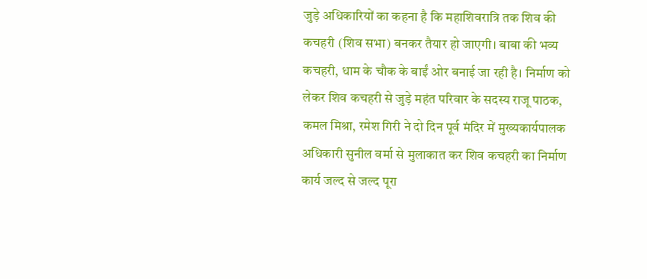जुड़े अधिकारियों का कहना है कि महाशिवरात्रि तक शिव की कचहरी (शिव सभा) बनकर तैयार हो जाएगी। बाबा की भव्य कचहरी, धाम के चौक के बाईं ओर बनाई जा रही है। निर्माण को लेकर शिव कचहरी से जुड़े महंत परिवार के सदस्य राजू पाठक, कमल मिश्रा, रमेश गिरी ने दो दिन पूर्व मंदिर में मुख्यकार्यपालक अधिकारी सुनील वर्मा से मुलाकात कर शिव कचहरी का निर्माण कार्य जल्द से जल्द पूरा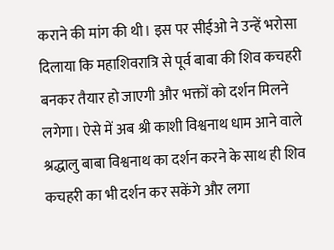कराने की मांग की थी। इस पर सीईओ ने उन्हें भरोसा दिलाया कि महाशिवरात्रि से पूर्व बाबा की शिव कचहरी बनकर तैयार हो जाएगी और भक्तों को दर्शन मिलने लगेगा। ऐसे में अब श्री काशी विश्वनाथ धाम आने वाले श्रद्धालु बाबा विश्वनाथ का दर्शन करने के साथ ही शिव कचहरी का भी दर्शन कर सकेंगे और लगा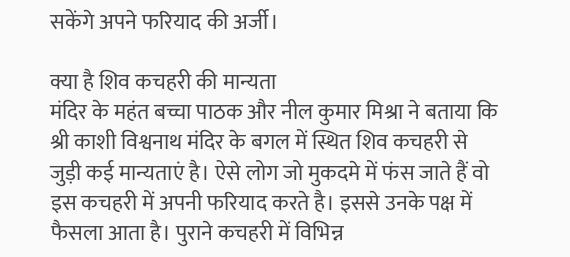सकेंगे अपने फरियाद की अर्जी।

क्या है शिव कचहरी की मान्यता
मंदिर के महंत बच्चा पाठक और नील कुमार मिश्रा ने बताया कि श्री काशी विश्वनाथ मंदिर के बगल में स्थित शिव कचहरी से जुड़ी कई मान्यताएं है। ऐसे लोग जो मुकदमे में फंस जाते हैं वो इस कचहरी में अपनी फरियाद करते है। इससे उनके पक्ष में फैसला आता है। पुराने कचहरी में विभिन्न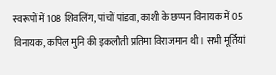स्वरूपों में 108 शिवलिंग, पांचों पांडवा, काशी के छप्पन विनायक में 05 विनायक, कपिल मुनि की इकलौती प्रतिमा विराजमान थी। सभी मूर्तियां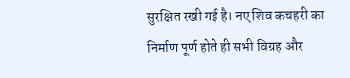सुरक्षित रखी गई है। नए शिव कचहरी का निर्माण पूर्ण होते ही सभी विग्रह और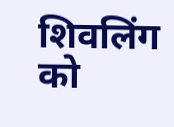शिवलिंग को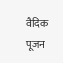वैदिक पूजन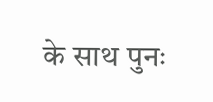के साथ पुनः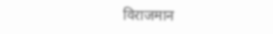विराजमान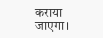कराया जाएगा।